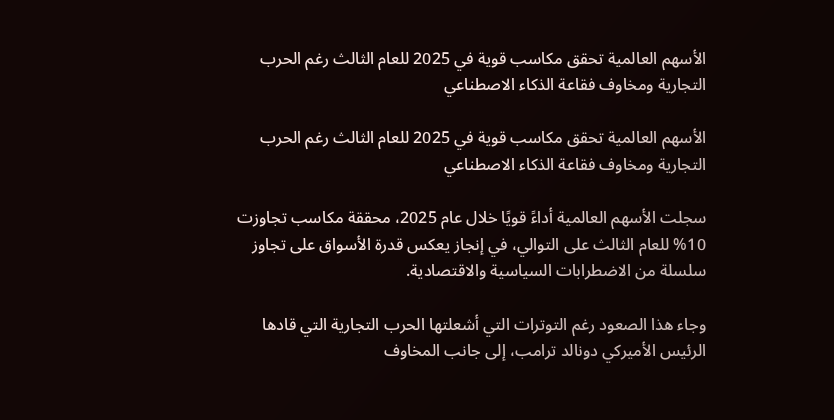الأسهم العالمية تحقق مكاسب قوية في 2025 للعام الثالث رغم الحرب التجارية ومخاوف فقاعة الذكاء الاصطناعي

الأسهم العالمية تحقق مكاسب قوية في 2025 للعام الثالث رغم الحرب التجارية ومخاوف فقاعة الذكاء الاصطناعي

سجلت الأسهم العالمية أداءً قويًا خلال عام 2025، محققة مكاسب تجاوزت 10% للعام الثالث على التوالي، في إنجاز يعكس قدرة الأسواق على تجاوز سلسلة من الاضطرابات السياسية والاقتصادية.

وجاء هذا الصعود رغم التوترات التي أشعلتها الحرب التجارية التي قادها الرئيس الأميركي دونالد ترامب، إلى جانب المخاوف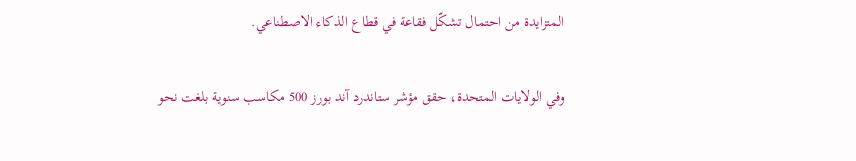المتزايدة من احتمال تشكّل فقاعة في قطاع الذكاء الاصطناعي.

وفي الولايات المتحدة، حقق مؤشر ستاندرد آند بورز 500 مكاسب سنوية بلغت نحو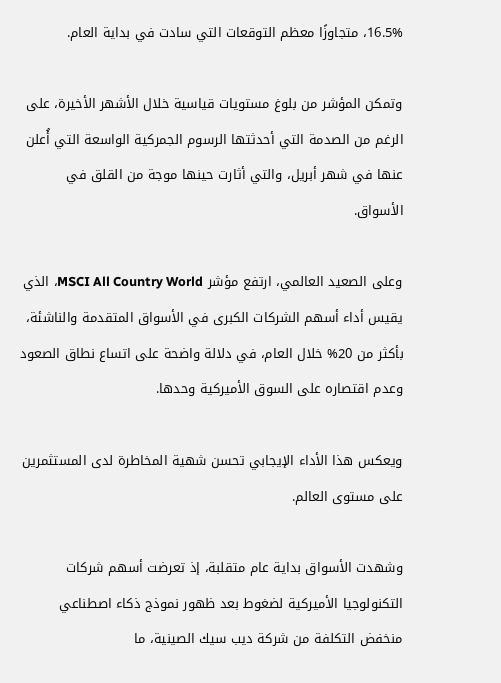16.5%، متجاوزًا معظم التوقعات التي سادت في بداية العام.

وتمكن المؤشر من بلوغ مستويات قياسية خلال الأشهر الأخيرة، على الرغم من الصدمة التي أحدثتها الرسوم الجمركية الواسعة التي أُعلن عنها في شهر أبريل، والتي أثارت حينها موجة من القلق في الأسواق.

وعلى الصعيد العالمي، ارتفع مؤشر MSCI All Country World، الذي يقيس أداء أسهم الشركات الكبرى في الأسواق المتقدمة والناشئة، بأكثر من 20% خلال العام، في دلالة واضحة على اتساع نطاق الصعود وعدم اقتصاره على السوق الأميركية وحدها.

ويعكس هذا الأداء الإيجابي تحسن شهية المخاطرة لدى المستثمرين على مستوى العالم.

وشهدت الأسواق بداية عام متقلبة، إذ تعرضت أسهم شركات التكنولوجيا الأميركية لضغوط بعد ظهور نموذج ذكاء اصطناعي منخفض التكلفة من شركة ديب سيك الصينية، ما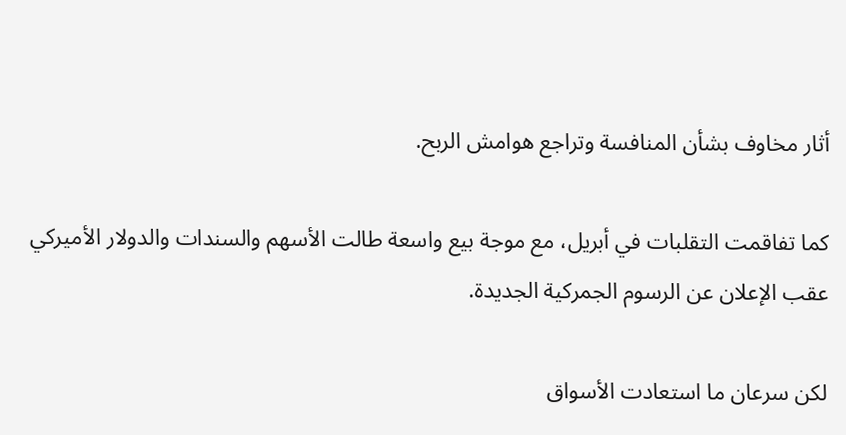أثار مخاوف بشأن المنافسة وتراجع هوامش الربح.

كما تفاقمت التقلبات في أبريل، مع موجة بيع واسعة طالت الأسهم والسندات والدولار الأميركي عقب الإعلان عن الرسوم الجمركية الجديدة.

لكن سرعان ما استعادت الأسواق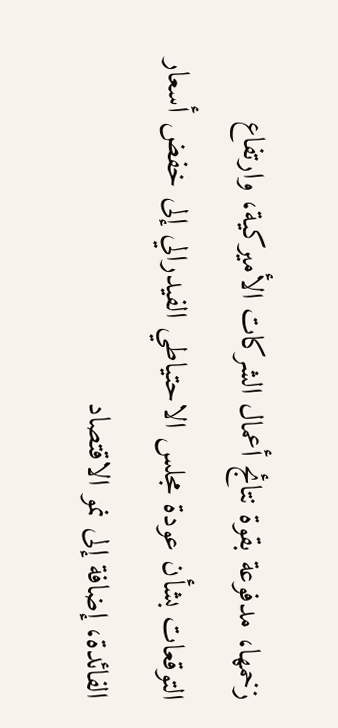زخمها، مدفوعة بقوة نتائج أعمال الشركات الأميركية، وارتفاع التوقعات بشأن عودة مجلس الاحتياطي الفيدرالي إلى خفض أسعار الفائدة، إضافة إلى نمو الاقتصاد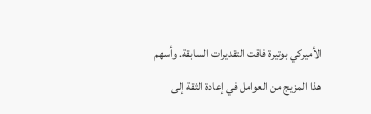الأميركي بوتيرة فاقت التقديرات السابقة. وأسهم هذا المزيج من العوامل في إعادة الثقة إلى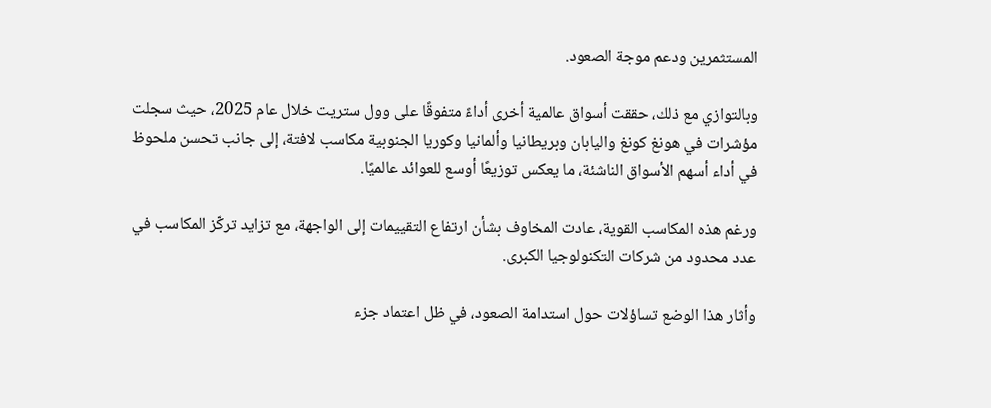المستثمرين ودعم موجة الصعود.

وبالتوازي مع ذلك، حققت أسواق عالمية أخرى أداءً متفوقًا على وول ستريت خلال عام 2025، حيث سجلت مؤشرات في هونغ كونغ واليابان وبريطانيا وألمانيا وكوريا الجنوبية مكاسب لافتة، إلى جانب تحسن ملحوظ في أداء أسهم الأسواق الناشئة، ما يعكس توزيعًا أوسع للعوائد عالميًا.

ورغم هذه المكاسب القوية، عادت المخاوف بشأن ارتفاع التقييمات إلى الواجهة، مع تزايد تركّز المكاسب في عدد محدود من شركات التكنولوجيا الكبرى.

وأثار هذا الوضع تساؤلات حول استدامة الصعود، في ظل اعتماد جزء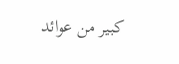كبير من عوائد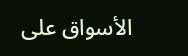الأسواق على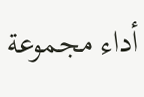أداء مجموعة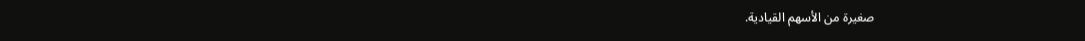صغيرة من الأسهم القيادية.